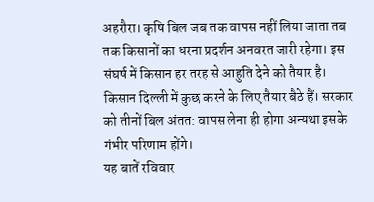अहरौरा। कृषि बिल जब तक वापस नहीं लिया जाता तब तक किसानों का धरना प्रदर्शन अनवरत जारी रहेगा। इस संघर्ष में किसान हर तरह से आहुति देने को तैयार है। किसान दिल्ली में कुछ करने के लिए तैयार बैठे हैं। सरकार को तीनों बिल अंतत: वापस लेना ही होगा अन्यथा इसके गंभीर परिणाम होंगे।
यह बातें रविवार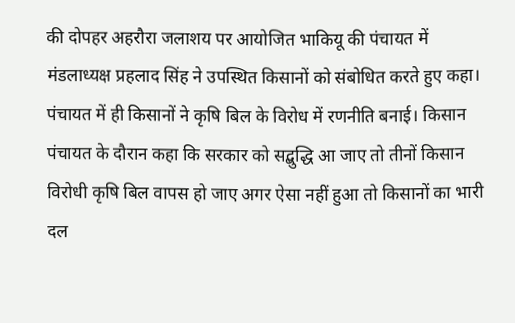की दोपहर अहरौरा जलाशय पर आयोजित भाकियू की पंचायत में मंडलाध्यक्ष प्रहलाद सिंह ने उपस्थित किसानों को संबोधित करते हुए कहा। पंचायत में ही किसानों ने कृषि बिल के विरोध में रणनीति बनाई। किसान पंचायत के दौरान कहा कि सरकार को सद्बुद्धि आ जाए तो तीनों किसान विरोधी कृषि बिल वापस हो जाए अगर ऐसा नहीं हुआ तो किसानों का भारी दल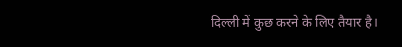दिल्ली में कुछ करने के लिए तैयार है।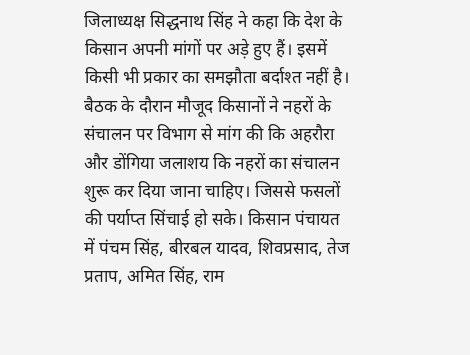जिलाध्यक्ष सिद्धनाथ सिंह ने कहा कि देश के किसान अपनी मांगों पर अड़े हुए हैं। इसमें किसी भी प्रकार का समझौता बर्दाश्त नहीं है। बैठक के दौरान मौजूद किसानों ने नहरों के संचालन पर विभाग से मांग की कि अहरौरा और डोंगिया जलाशय कि नहरों का संचालन शुरू कर दिया जाना चाहिए। जिससे फसलों की पर्याप्त सिंचाई हो सके। किसान पंचायत में पंचम सिंह, बीरबल यादव, शिवप्रसाद, तेज प्रताप, अमित सिंह, राम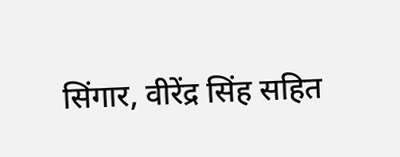सिंगार, वीरेंद्र सिंह सहित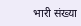भारी संख्या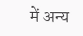में अन्य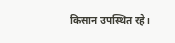किसान उपस्थित रहे।